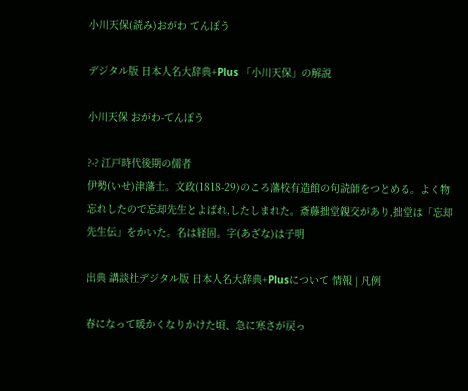小川天保(読み)おがわ てんぽう

デジタル版 日本人名大辞典+Plus 「小川天保」の解説

小川天保 おがわ-てんぽう

?-? 江戸時代後期の儒者
伊勢(いせ)津藩士。文政(1818-29)のころ藩校有造館の句読師をつとめる。よく物忘れしたので忘却先生とよばれ,したしまれた。斎藤拙堂親交があり,拙堂は「忘却先生伝」をかいた。名は経固。字(あざな)は子明

出典 講談社デジタル版 日本人名大辞典+Plusについて 情報 | 凡例

春になって暖かくなりかけた頃、急に寒さが戻っ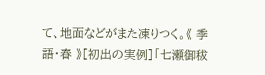て、地面などがまた凍りつく。《 季語・春 》[初出の実例]「七瀬御秡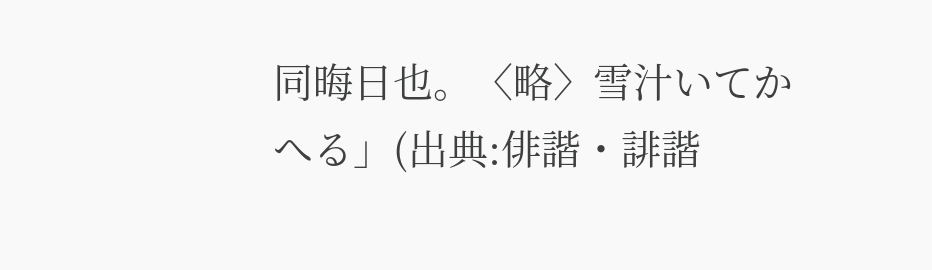同晦日也。〈略〉雪汁いてかへる」(出典:俳諧・誹諧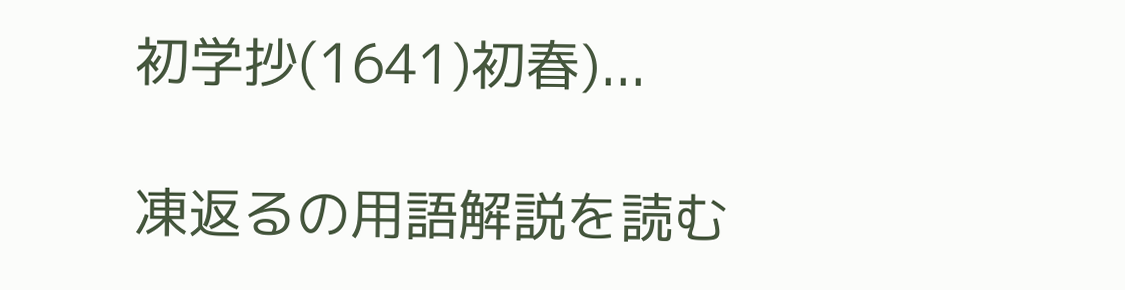初学抄(1641)初春)...

凍返るの用語解説を読む